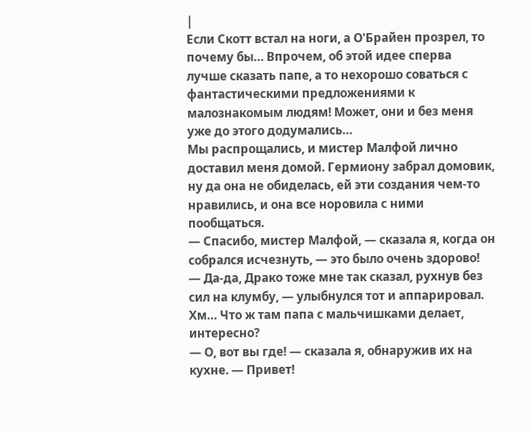|
Если Скотт встал на ноги, а О'Брайен прозрел, то почему бы… Впрочем, об этой идее сперва лучше сказать папе, а то нехорошо соваться с фантастическими предложениями к малознакомым людям! Может, они и без меня уже до этого додумались…
Мы распрощались, и мистер Малфой лично доставил меня домой. Гермиону забрал домовик, ну да она не обиделась, ей эти создания чем-то нравились, и она все норовила с ними пообщаться.
— Спасибо, мистер Малфой, — сказала я, когда он собрался исчезнуть, — это было очень здорово!
— Да-да, Драко тоже мне так сказал, рухнув без сил на клумбу, — улыбнулся тот и аппарировал.
Хм… Что ж там папа с мальчишками делает, интересно?
— О, вот вы где! — сказала я, обнаружив их на кухне. — Привет!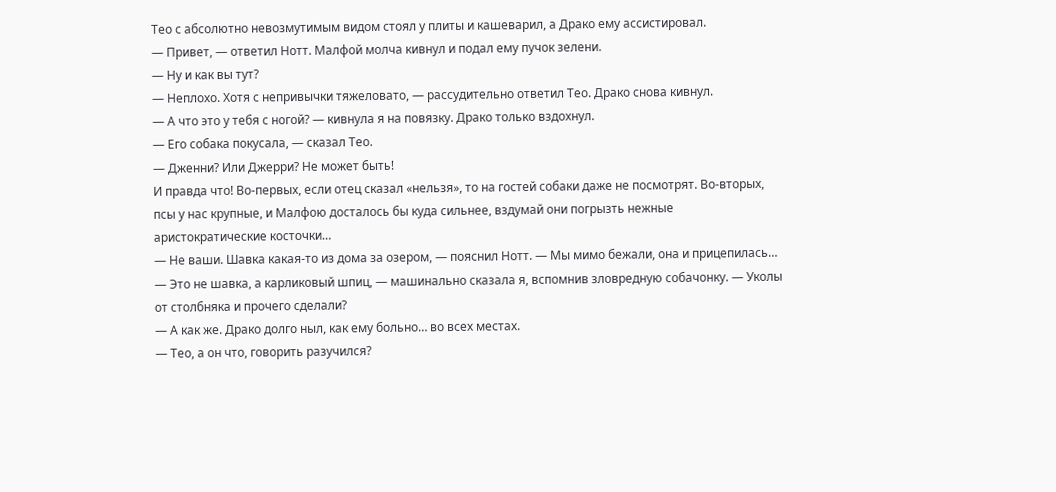Тео с абсолютно невозмутимым видом стоял у плиты и кашеварил, а Драко ему ассистировал.
— Привет, — ответил Нотт. Малфой молча кивнул и подал ему пучок зелени.
— Ну и как вы тут?
— Неплохо. Хотя с непривычки тяжеловато, — рассудительно ответил Тео. Драко снова кивнул.
— А что это у тебя с ногой? — кивнула я на повязку. Драко только вздохнул.
— Его собака покусала, — сказал Тео.
— Дженни? Или Джерри? Не может быть!
И правда что! Во-первых, если отец сказал «нельзя», то на гостей собаки даже не посмотрят. Во-вторых, псы у нас крупные, и Малфою досталось бы куда сильнее, вздумай они погрызть нежные аристократические косточки…
— Не ваши. Шавка какая-то из дома за озером, — пояснил Нотт. — Мы мимо бежали, она и прицепилась…
— Это не шавка, а карликовый шпиц, — машинально сказала я, вспомнив зловредную собачонку. — Уколы от столбняка и прочего сделали?
— А как же. Драко долго ныл, как ему больно… во всех местах.
— Тео, а он что, говорить разучился?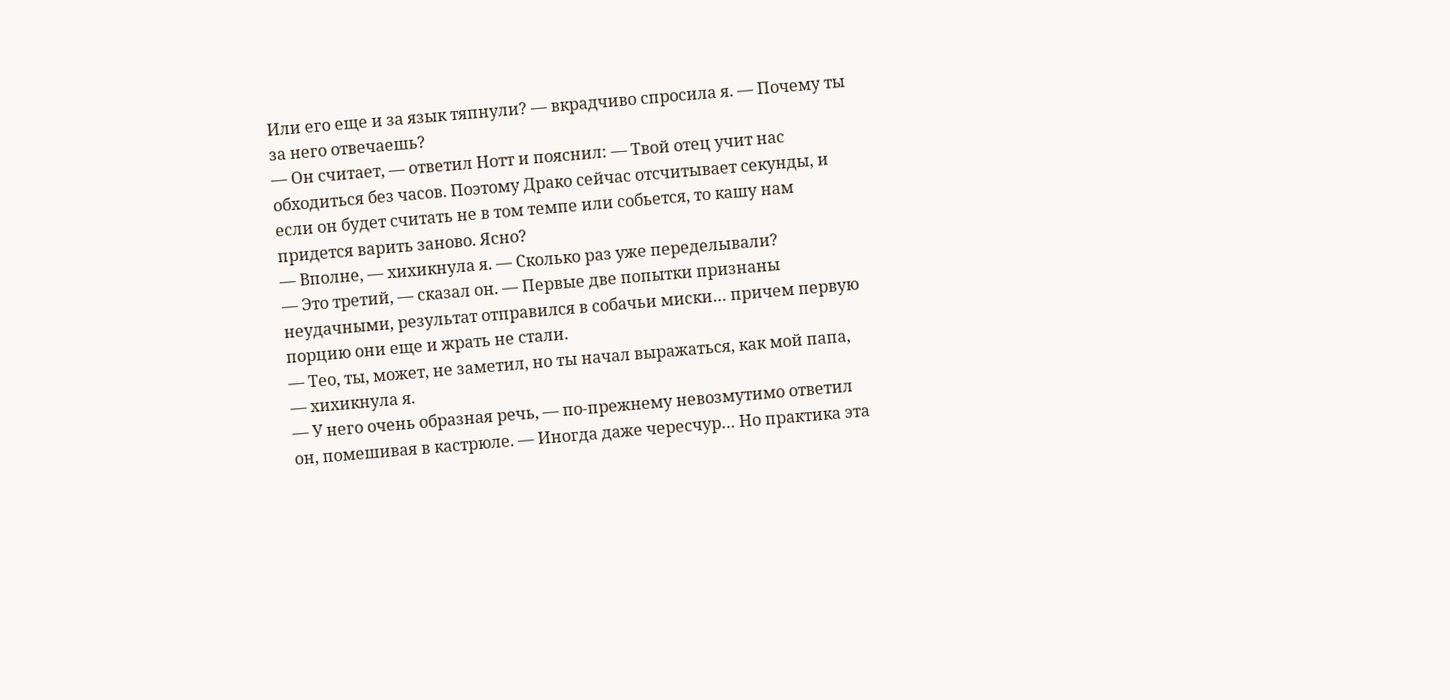Или его еще и за язык тяпнули? — вкрадчиво спросила я. — Почему ты за него отвечаешь?
— Он считает, — ответил Нотт и пояснил: — Твой отец учит нас обходиться без часов. Поэтому Драко сейчас отсчитывает секунды, и если он будет считать не в том темпе или собьется, то кашу нам придется варить заново. Ясно?
— Вполне, — хихикнула я. — Сколько раз уже переделывали?
— Это третий, — сказал он. — Первые две попытки признаны неудачными, результат отправился в собачьи миски… причем первую порцию они еще и жрать не стали.
— Тео, ты, может, не заметил, но ты начал выражаться, как мой папа, — хихикнула я.
— У него очень образная речь, — по-прежнему невозмутимо ответил он, помешивая в кастрюле. — Иногда даже чересчур… Но практика эта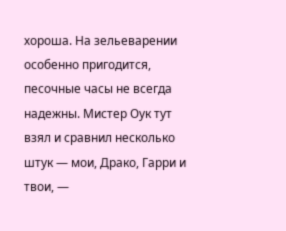хороша. На зельеварении особенно пригодится, песочные часы не всегда надежны. Мистер Оук тут взял и сравнил несколько штук — мои, Драко, Гарри и твои, —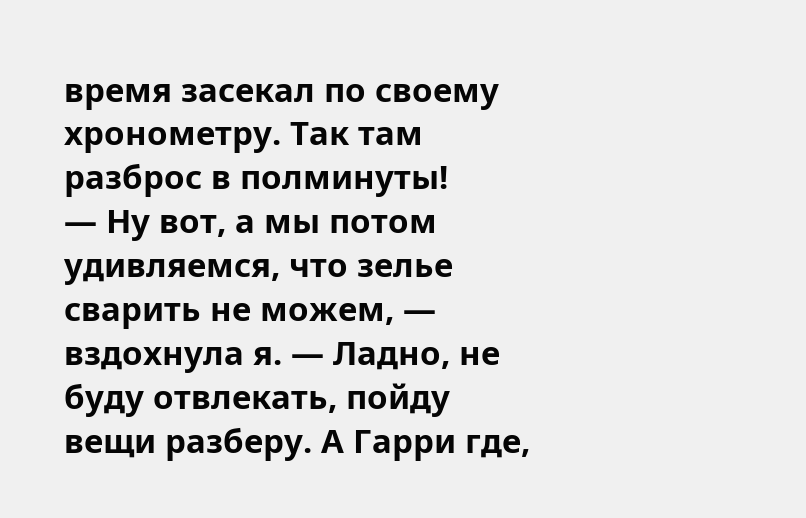время засекал по своему хронометру. Так там разброс в полминуты!
— Ну вот, а мы потом удивляемся, что зелье сварить не можем, — вздохнула я. — Ладно, не буду отвлекать, пойду вещи разберу. А Гарри где,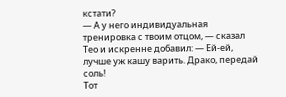кстати?
— А у него индивидуальная тренировка с твоим отцом, — сказал Тео и искренне добавил: — Ей-ей, лучше уж кашу варить. Драко, передай соль!
Тот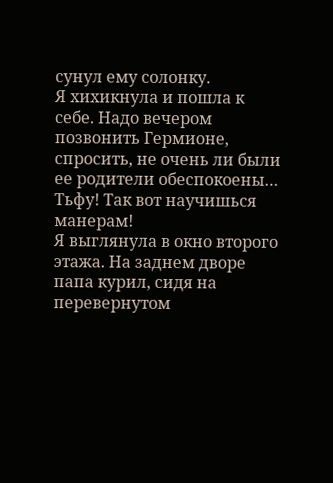сунул ему солонку.
Я хихикнула и пошла к себе. Надо вечером позвонить Гермионе, спросить, не очень ли были ее родители обеспокоены… Тьфу! Так вот научишься манерам!
Я выглянула в окно второго этажа. На заднем дворе папа курил, сидя на перевернутом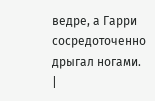ведре, а Гарри сосредоточенно дрыгал ногами. |